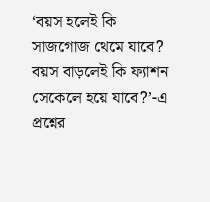‘বয়স হলেই কি সাজগোজ থেমে যাবে? বয়স বাড়লেই কি ফ্যাশন সেকেলে হয়ে যাবে?’-এ প্রশ্নের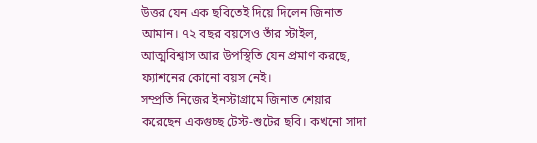উত্তর যেন এক ছবিতেই দিয়ে দিলেন জিনাত আমান। ৭২ বছর বয়সেও তাঁর স্টাইল, আত্মবিশ্বাস আর উপস্থিতি যেন প্রমাণ করছে, ফ্যাশনের কোনো বয়স নেই।
সম্প্রতি নিজের ইনস্টাগ্রামে জিনাত শেয়ার করেছেন একগুচ্ছ টেস্ট-শুটের ছবি। কখনো সাদা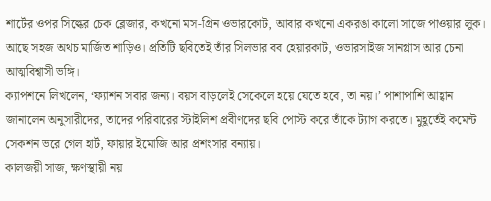শার্টের ওপর সিল্কের চেক ব্লেজার, কখনো মস-গ্রিন ওভারকোট, আবার কখনো একরঙা কালো সাজে পাওয়ার লুক। আছে সহজ অথচ মার্জিত শাড়িও। প্রতিটি ছবিতেই তাঁর সিলভার বব হেয়ারকাট, ওভারসাইজ সানগ্লাস আর চেনা আত্মবিশ্বাসী ভঙ্গি।
ক্যাপশনে লিখলেন, ‘ফ্যাশন সবার জন্য। বয়স বাড়লেই সেকেলে হয়ে যেতে হবে, তা নয়।’ পাশাপাশি আহ্বান জানালেন অনুসারীদের, তাদের পরিবারের স্টাইলিশ প্রবীণদের ছবি পোস্ট করে তাঁকে ট্যাগ করতে। মুহূর্তেই কমেন্ট সেকশন ভরে গেল হার্ট, ফায়ার ইমোজি আর প্রশংসার বন্যায়।
কালজয়ী সাজ, ক্ষণস্থায়ী নয়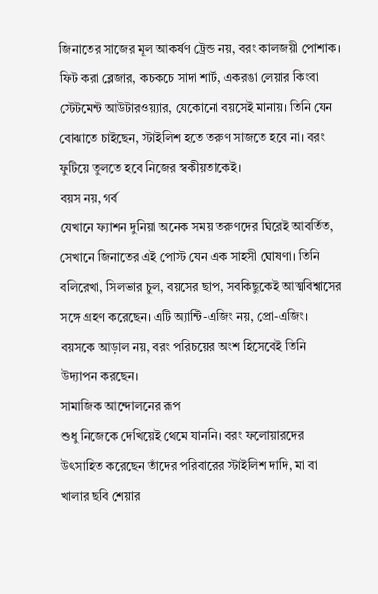জিনাতের সাজের মূল আকর্ষণ ট্রেন্ড নয়, বরং কালজয়ী পোশাক। ফিট করা ব্লেজার, কচকচে সাদা শার্ট, একরঙা লেয়ার কিংবা স্টেটমেন্ট আউটারওয়্যার, যেকোনো বয়সেই মানায়। তিনি যেন বোঝাতে চাইছেন, স্টাইলিশ হতে তরুণ সাজতে হবে না। বরং ফুটিয়ে তুলতে হবে নিজের স্বকীয়তাকেই।
বয়স নয়, গর্ব
যেখানে ফ্যাশন দুনিয়া অনেক সময় তরুণদের ঘিরেই আবর্তিত, সেখানে জিনাতের এই পোস্ট যেন এক সাহসী ঘোষণা। তিনি বলিরেখা, সিলভার চুল, বয়সের ছাপ, সবকিছুকেই আত্মবিশ্বাসের সঙ্গে গ্রহণ করেছেন। এটি অ্যান্টি-এজিং নয়, প্রো-এজিং। বয়সকে আড়াল নয়, বরং পরিচয়ের অংশ হিসেবেই তিনি উদ্যাপন করছেন।
সামাজিক আন্দোলনের রূপ
শুধু নিজেকে দেখিয়েই থেমে যাননি। বরং ফলোয়ারদের উৎসাহিত করেছেন তাঁদের পরিবারের স্টাইলিশ দাদি, মা বা খালার ছবি শেয়ার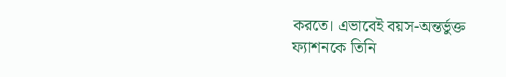করতে। এভাবেই বয়স-অন্তর্ভুক্ত ফ্যাশনকে তিনি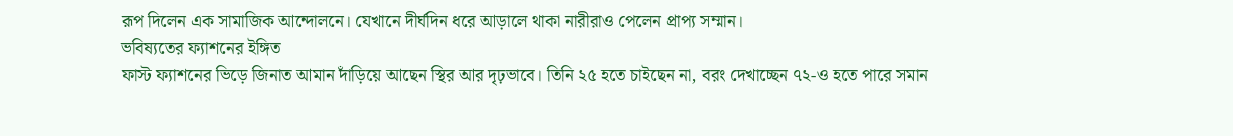রূপ দিলেন এক সামাজিক আন্দোলনে। যেখানে দীর্ঘদিন ধরে আড়ালে থাকা নারীরাও পেলেন প্রাপ্য সম্মান।
ভবিষ্যতের ফ্যাশনের ইঙ্গিত
ফাস্ট ফ্যাশনের ভিড়ে জিনাত আমান দাঁড়িয়ে আছেন স্থির আর দৃঢ়ভাবে। তিনি ২৫ হতে চাইছেন না, বরং দেখাচ্ছেন ৭২-ও হতে পারে সমান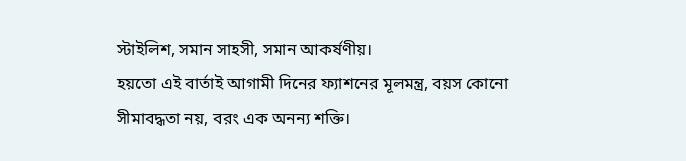স্টাইলিশ, সমান সাহসী, সমান আকর্ষণীয়।
হয়তো এই বার্তাই আগামী দিনের ফ্যাশনের মূলমন্ত্র, বয়স কোনো সীমাবদ্ধতা নয়, বরং এক অনন্য শক্তি।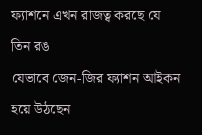ফ্যাশনে এখন রাজত্ব করছে যে তিন রঙ
যেভাবে জেন-জির ফ্যাশন আইকন হয়ে উঠছেন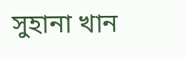সুহানা খান